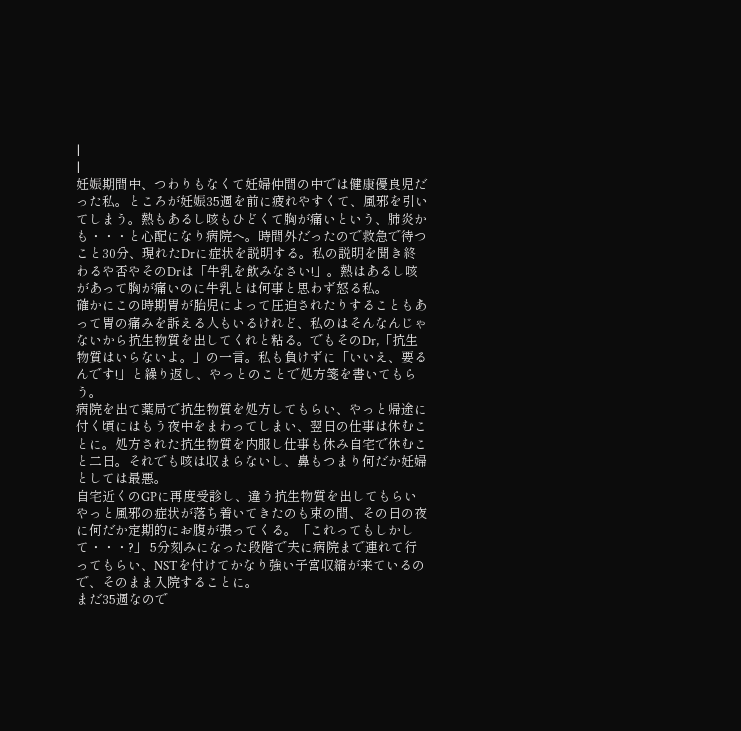|
|
妊娠期間中、つわりもなくて妊婦仲間の中では健康優良児だった私。ところが妊娠35週を前に疲れやすくて、風邪を引いてしまう。熱もあるし咳もひどくて胸が痛いという、肺炎かも・・・と心配になり病院へ。時間外だったので救急で待つこと30分、現れたDrに症状を説明する。私の説明を聞き終わるや否やそのDrは「牛乳を飲みなさい!」。熱はあるし咳があって胸が痛いのに牛乳とは何事と思わず怒る私。
確かにこの時期胃が胎児によって圧迫されたりすることもあって胃の痛みを訴える人もいるけれど、私のはそんなんじゃないから抗生物質を出してくれと粘る。でもそのDr,「抗生物質はいらないよ。」の一言。私も負けずに「いいえ、要るんです!」と繰り返し、やっとのことで処方箋を書いてもらう。
病院を出て薬局で抗生物質を処方してもらい、やっと帰途に付く頃にはもう夜中をまわってしまい、翌日の仕事は休むことに。処方された抗生物質を内服し仕事も休み自宅で休むこと二日。それでも咳は収まらないし、鼻もつまり何だか妊婦としては最悪。
自宅近くのGPに再度受診し、違う抗生物質を出してもらいやっと風邪の症状が落ち着いてきたのも束の間、その日の夜に何だか定期的にお腹が張ってくる。「これってもしかして・・・?」 5分刻みになった段階で夫に病院まで連れて行ってもらい、NSTを付けてかなり強い子宮収縮が来ているので、そのまま入院することに。
まだ35週なので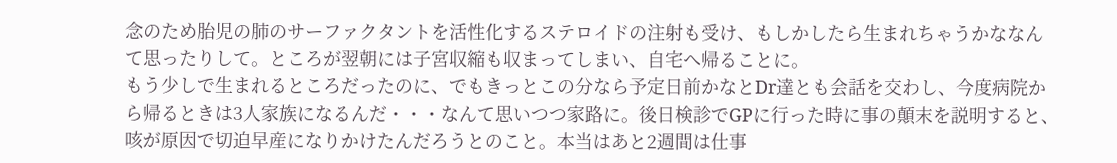念のため胎児の肺のサーファクタントを活性化するステロイドの注射も受け、もしかしたら生まれちゃうかななんて思ったりして。ところが翌朝には子宮収縮も収まってしまい、自宅へ帰ることに。
もう少しで生まれるところだったのに、でもきっとこの分なら予定日前かなとDr達とも会話を交わし、今度病院から帰るときは3人家族になるんだ・・・なんて思いつつ家路に。後日検診でGPに行った時に事の顛末を説明すると、咳が原因で切迫早産になりかけたんだろうとのこと。本当はあと2週間は仕事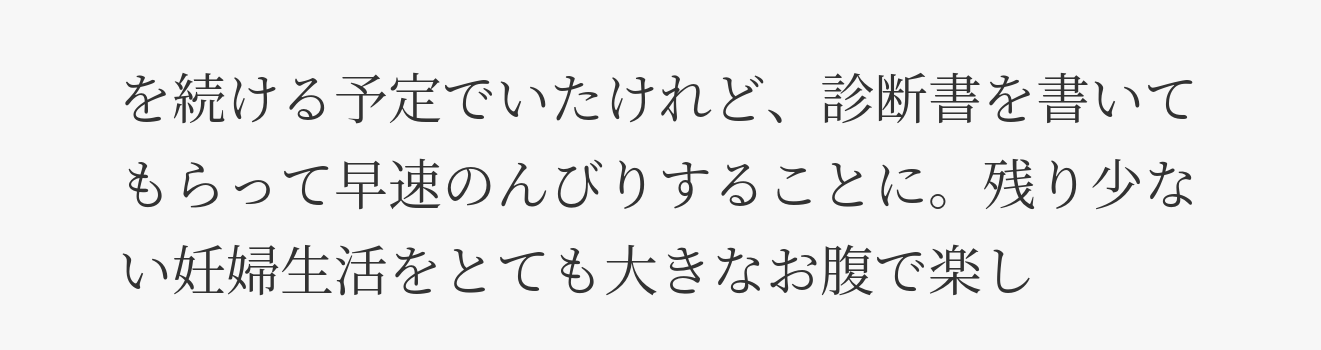を続ける予定でいたけれど、診断書を書いてもらって早速のんびりすることに。残り少ない妊婦生活をとても大きなお腹で楽し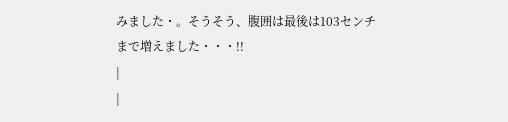みました・。そうそう、腹囲は最後は103センチまで増えました・・・!!
|
|